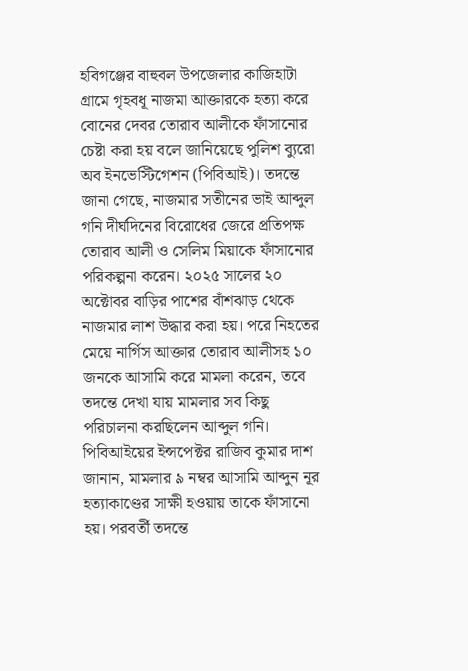হবিগঞ্জের বাহুবল উপজেলার কাজিহাটা গ্রামে গৃহবধূ নাজমা আক্তারকে হত্যা করে বোনের দেবর তোরাব আলীকে ফাঁসানোর চেষ্টা করা হয় বলে জানিয়েছে পুলিশ ব্যুরো অব ইনভেস্টিগেশন (পিবিআই)। তদন্তে জানা গেছে, নাজমার সতীনের ভাই আব্দুল গনি দীর্ঘদিনের বিরোধের জেরে প্রতিপক্ষ তোরাব আলী ও সেলিম মিয়াকে ফাঁসানোর পরিকল্পনা করেন। ২০২৫ সালের ২০ অক্টোবর বাড়ির পাশের বাঁশঝাড় থেকে নাজমার লাশ উদ্ধার করা হয়। পরে নিহতের মেয়ে নার্গিস আক্তার তোরাব আলীসহ ১০ জনকে আসামি করে মামলা করেন, তবে তদন্তে দেখা যায় মামলার সব কিছু পরিচালনা করছিলেন আব্দুল গনি।
পিবিআইয়ের ইন্সপেক্টর রাজিব কুমার দাশ জানান, মামলার ৯ নম্বর আসামি আব্দুন নূর হত্যাকাণ্ডের সাক্ষী হওয়ায় তাকে ফাঁসানো হয়। পরবর্তী তদন্তে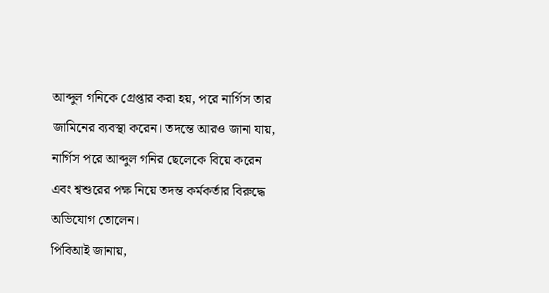আব্দুল গনিকে গ্রেপ্তার করা হয়, পরে নার্গিস তার জামিনের ব্যবস্থা করেন। তদন্তে আরও জানা যায়, নার্গিস পরে আব্দুল গনির ছেলেকে বিয়ে করেন এবং শ্বশুরের পক্ষ নিয়ে তদন্ত কর্মকর্তার বিরুদ্ধে অভিযোগ তোলেন।
পিবিআই জানায়,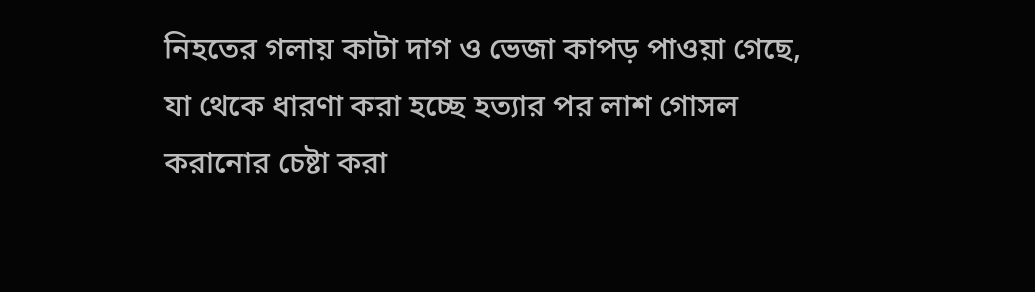নিহতের গলায় কাটা দাগ ও ভেজা কাপড় পাওয়া গেছে, যা থেকে ধারণা করা হচ্ছে হত্যার পর লাশ গোসল করানোর চেষ্টা করা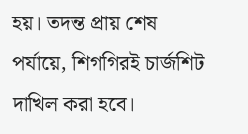হয়। তদন্ত প্রায় শেষ পর্যায়ে, শিগগিরই চার্জশিট দাখিল করা হবে।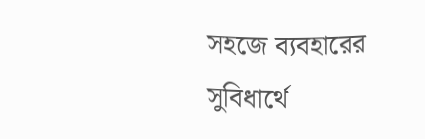সহজে ব্যবহারের সুবিধার্থে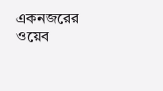একনজরের ওয়েব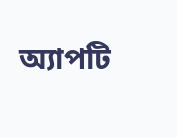অ্যাপটি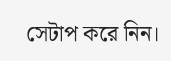সেটাপ করে নিন।